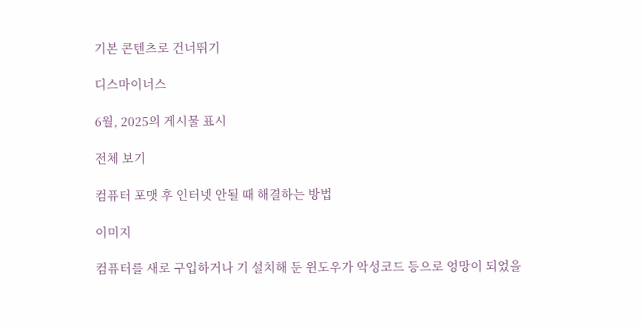기본 콘텐츠로 건너뛰기

디스마이너스

6월, 2025의 게시물 표시

전체 보기

컴퓨터 포맷 후 인터넷 안될 때 해결하는 방법

이미지

컴퓨터를 새로 구입하거나 기 설치해 둔 윈도우가 악성코드 등으로 엉망이 되었을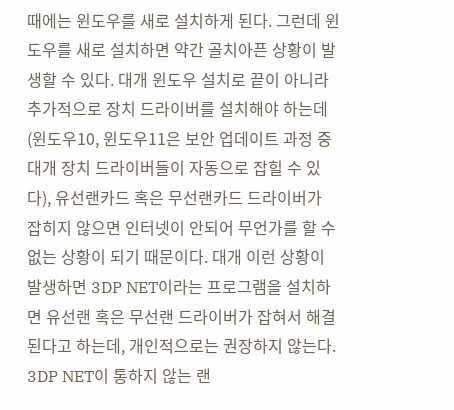때에는 윈도우를 새로 설치하게 된다. 그런데 윈도우를 새로 설치하면 약간 골치아픈 상황이 발생할 수 있다. 대개 윈도우 설치로 끝이 아니라 추가적으로 장치 드라이버를 설치해야 하는데 (윈도우10, 윈도우11은 보안 업데이트 과정 중 대개 장치 드라이버들이 자동으로 잡힐 수 있다), 유선랜카드 혹은 무선랜카드 드라이버가 잡히지 않으면 인터넷이 안되어 무언가를 할 수 없는 상황이 되기 때문이다. 대개 이런 상황이 발생하면 3DP NET이라는 프로그램을 설치하면 유선랜 혹은 무선랜 드라이버가 잡혀서 해결된다고 하는데, 개인적으로는 권장하지 않는다. 3DP NET이 통하지 않는 랜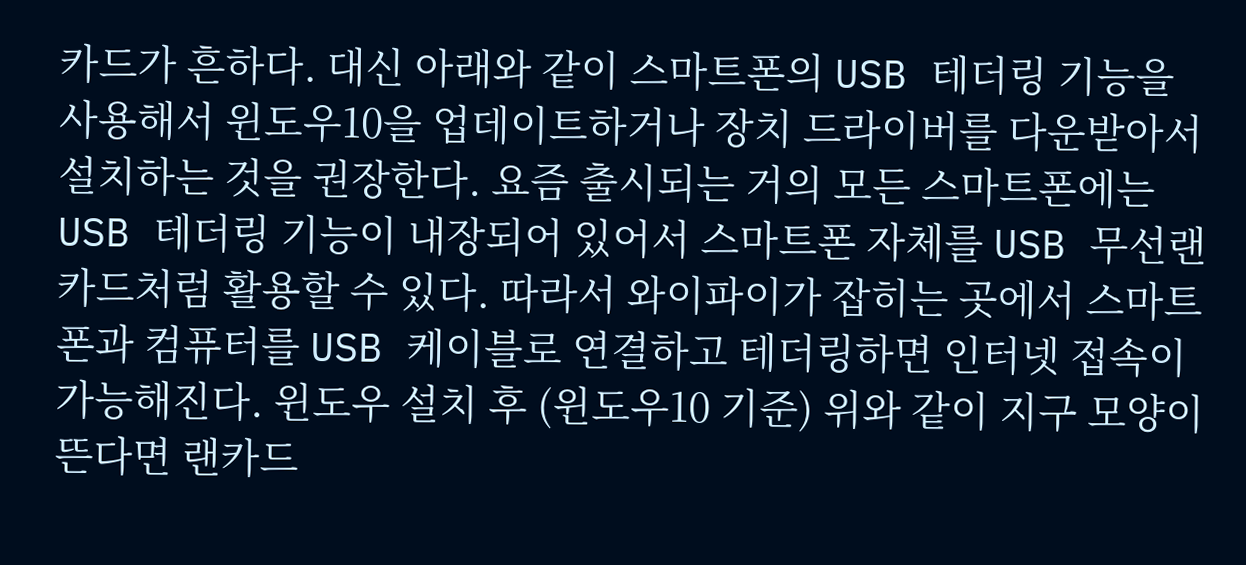카드가 흔하다. 대신 아래와 같이 스마트폰의 USB 테더링 기능을 사용해서 윈도우10을 업데이트하거나 장치 드라이버를 다운받아서 설치하는 것을 권장한다. 요즘 출시되는 거의 모든 스마트폰에는 USB 테더링 기능이 내장되어 있어서 스마트폰 자체를 USB 무선랜카드처럼 활용할 수 있다. 따라서 와이파이가 잡히는 곳에서 스마트폰과 컴퓨터를 USB 케이블로 연결하고 테더링하면 인터넷 접속이 가능해진다. 윈도우 설치 후 (윈도우10 기준) 위와 같이 지구 모양이 뜬다면 랜카드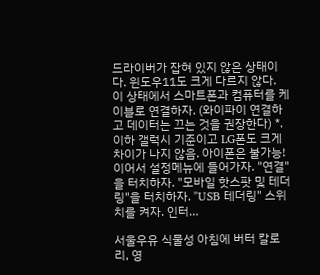드라이버가 잡혀 있지 않은 상태이다. 윈도우11도 크게 다르지 않다. 이 상태에서 스마트폰과 컴퓨터를 케이블로 연결하자. (와이파이 연결하고 데이터는 끄는 것을 권장한다) *. 이하 갤럭시 기준이고 LG폰도 크게 차이가 나지 않음. 아이폰은 불가능! 이어서 설정메뉴에 들어가자. "연결"을 터치하자. "모바일 핫스팟 및 테더링"을 터치하자. "USB 테더링" 스위치를 켜자. 인터…

서울우유 식물성 아침에 버터 칼로리, 영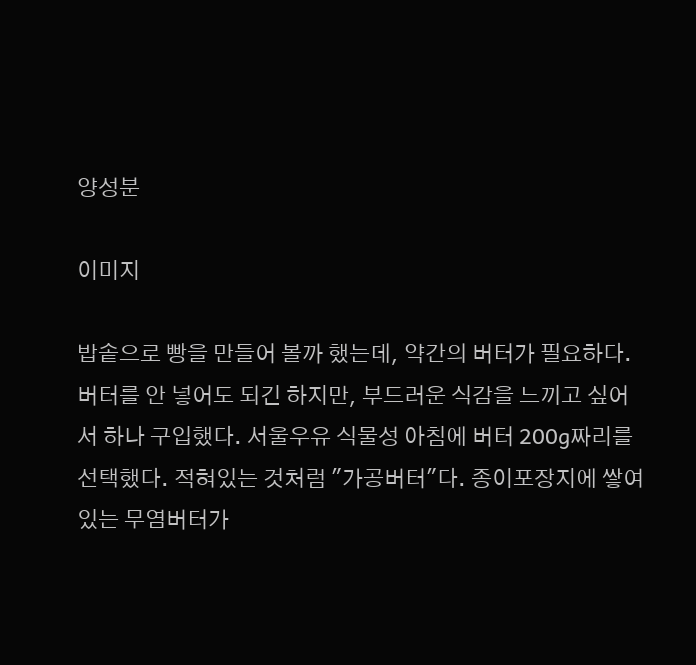양성분

이미지

밥솥으로 빵을 만들어 볼까 했는데, 약간의 버터가 필요하다. 버터를 안 넣어도 되긴 하지만, 부드러운 식감을 느끼고 싶어서 하나 구입했다. 서울우유 식물성 아침에 버터 200g짜리를 선택했다. 적혀있는 것처럼 "가공버터"다. 종이포장지에 쌓여있는 무염버터가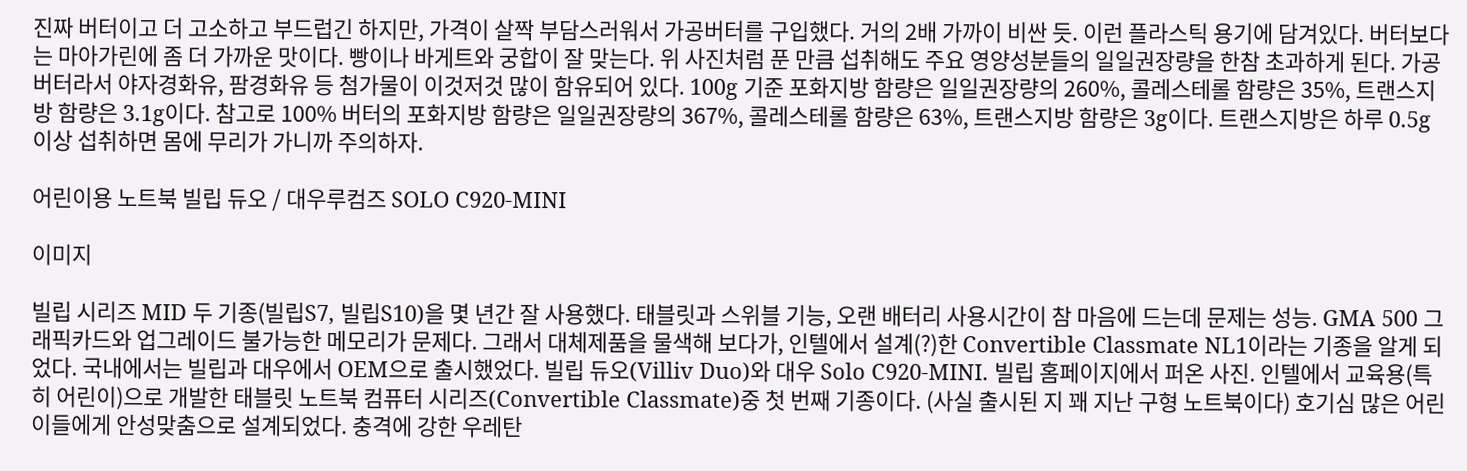진짜 버터이고 더 고소하고 부드럽긴 하지만, 가격이 살짝 부담스러워서 가공버터를 구입했다. 거의 2배 가까이 비싼 듯. 이런 플라스틱 용기에 담겨있다. 버터보다는 마아가린에 좀 더 가까운 맛이다. 빵이나 바게트와 궁합이 잘 맞는다. 위 사진처럼 푼 만큼 섭취해도 주요 영양성분들의 일일권장량을 한참 초과하게 된다. 가공버터라서 야자경화유, 팜경화유 등 첨가물이 이것저것 많이 함유되어 있다. 100g 기준 포화지방 함량은 일일권장량의 260%, 콜레스테롤 함량은 35%, 트랜스지방 함량은 3.1g이다. 참고로 100% 버터의 포화지방 함량은 일일권장량의 367%, 콜레스테롤 함량은 63%, 트랜스지방 함량은 3g이다. 트랜스지방은 하루 0.5g 이상 섭취하면 몸에 무리가 가니까 주의하자.

어린이용 노트북 빌립 듀오 / 대우루컴즈 SOLO C920-MINI

이미지

빌립 시리즈 MID 두 기종(빌립S7, 빌립S10)을 몇 년간 잘 사용했다. 태블릿과 스위블 기능, 오랜 배터리 사용시간이 참 마음에 드는데 문제는 성능. GMA 500 그래픽카드와 업그레이드 불가능한 메모리가 문제다. 그래서 대체제품을 물색해 보다가, 인텔에서 설계(?)한 Convertible Classmate NL1이라는 기종을 알게 되었다. 국내에서는 빌립과 대우에서 OEM으로 출시했었다. 빌립 듀오(Villiv Duo)와 대우 Solo C920-MINI. 빌립 홈페이지에서 퍼온 사진. 인텔에서 교육용(특히 어린이)으로 개발한 태블릿 노트북 컴퓨터 시리즈(Convertible Classmate)중 첫 번째 기종이다. (사실 출시된 지 꽤 지난 구형 노트북이다) 호기심 많은 어린이들에게 안성맞춤으로 설계되었다. 충격에 강한 우레탄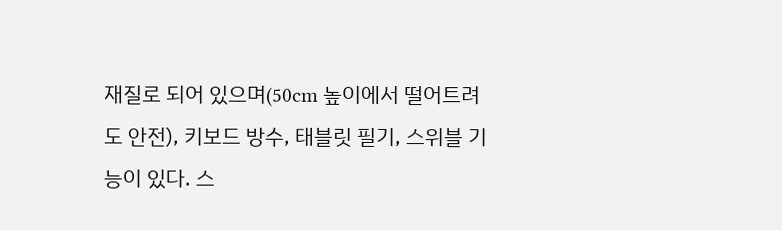재질로 되어 있으며(50cm 높이에서 떨어트려도 안전), 키보드 방수, 태블릿 필기, 스위블 기능이 있다. 스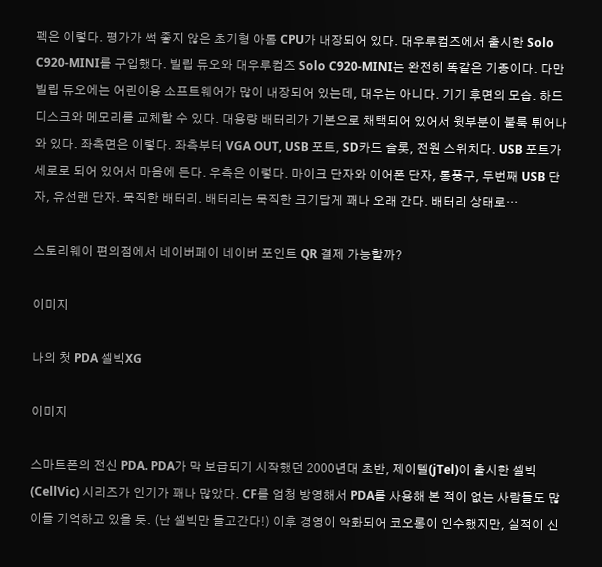펙은 이렇다. 평가가 썩 좋지 않은 초기형 아톰 CPU가 내장되어 있다. 대우루컴즈에서 출시한 Solo C920-MINI를 구입했다. 빌립 듀오와 대우루컴즈 Solo C920-MINI는 완전히 똑같은 기종이다. 다만 빌립 듀오에는 어린이용 소프트웨어가 많이 내장되어 있는데, 대우는 아니다. 기기 후면의 모습. 하드디스크와 메모리를 교체할 수 있다. 대용량 배터리가 기본으로 채택되어 있어서 윗부분이 불룩 튀어나와 있다. 좌측면은 이렇다. 좌측부터 VGA OUT, USB 포트, SD카드 슬롯, 전원 스위치다. USB 포트가 세로로 되어 있어서 마음에 든다. 우측은 이렇다. 마이크 단자와 이어폰 단자, 통풍구, 두번째 USB 단자, 유선랜 단자. 묵직한 배터리. 배터리는 묵직한 크기답게 꽤나 오래 간다. 배터리 상태로…

스토리웨이 편의점에서 네이버페이 네이버 포인트 QR 결제 가능할까?

이미지

나의 첫 PDA 셀빅XG

이미지

스마트폰의 전신 PDA. PDA가 막 보급되기 시작했던 2000년대 초반, 제이텔(jTel)이 출시한 셀빅(CellVic) 시리즈가 인기가 꽤나 많았다. CF를 엄청 방영해서 PDA를 사용해 본 적이 없는 사람들도 많이들 기억하고 있을 듯. (난 셀빅만 들고간다!) 이후 경영이 악화되어 코오롱이 인수했지만, 실적이 신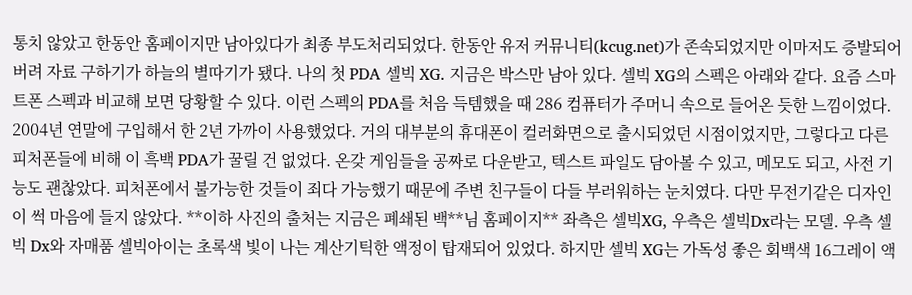통치 않았고 한동안 홈페이지만 남아있다가 최종 부도처리되었다. 한동안 유저 커뮤니티(kcug.net)가 존속되었지만 이마저도 증발되어 버려 자료 구하기가 하늘의 별따기가 됐다. 나의 첫 PDA 셀빅 XG. 지금은 박스만 남아 있다. 셀빅 XG의 스펙은 아래와 같다. 요즘 스마트폰 스펙과 비교해 보면 당황할 수 있다. 이런 스펙의 PDA를 처음 득템했을 때 286 컴퓨터가 주머니 속으로 들어온 듯한 느낌이었다. 2004년 연말에 구입해서 한 2년 가까이 사용했었다. 거의 대부분의 휴대폰이 컬러화면으로 출시되었던 시점이었지만, 그렇다고 다른 피처폰들에 비해 이 흑백 PDA가 꿀릴 건 없었다. 온갖 게임들을 공짜로 다운받고, 텍스트 파일도 담아볼 수 있고, 메모도 되고, 사전 기능도 괜찮았다. 피처폰에서 불가능한 것들이 죄다 가능했기 때문에 주변 친구들이 다들 부러워하는 눈치였다. 다만 무전기같은 디자인이 썩 마음에 들지 않았다. **이하 사진의 출처는 지금은 폐쇄된 백**님 홈페이지** 좌측은 셀빅XG, 우측은 셀빅Dx라는 모델. 우측 셀빅 Dx와 자매품 셀빅아이는 초록색 빛이 나는 계산기틱한 액정이 탑재되어 있었다. 하지만 셀빅 XG는 가독성 좋은 회백색 16그레이 액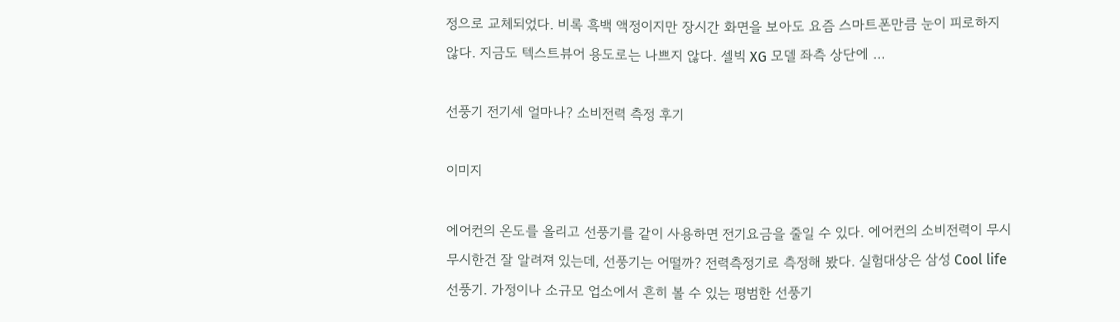정으로 교체되었다. 비록 흑백 액정이지만 장시간 화면을 보아도 요즘 스마트폰만큼 눈이 피로하지 않다. 지금도 텍스트뷰어 용도로는 나쁘지 않다. 셀빅 XG 모델 좌측 상단에 …

선풍기 전기세 얼마나? 소비전력 측정 후기

이미지

에어컨의 온도를 올리고 선풍기를 같이 사용하면 전기요금을 줄일 수 있다. 에어컨의 소비전력이 무시무시한건 잘 알려져 있는데, 선풍기는 어떨까? 전력측정기로 측정해 봤다. 실험대상은 삼성 Cool life 선풍기. 가정이나 소규모 업소에서 흔히 볼 수 있는 평범한 선풍기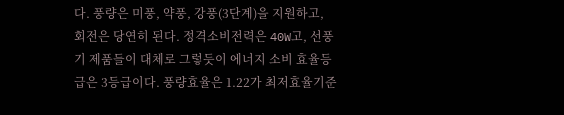다. 풍량은 미풍, 약풍, 강풍(3단계)을 지원하고, 회전은 당연히 된다. 정격소비전력은 40W고, 선풍기 제품들이 대체로 그렇듯이 에너지 소비 효율등급은 3등급이다. 풍량효율은 1.22가 최저효율기준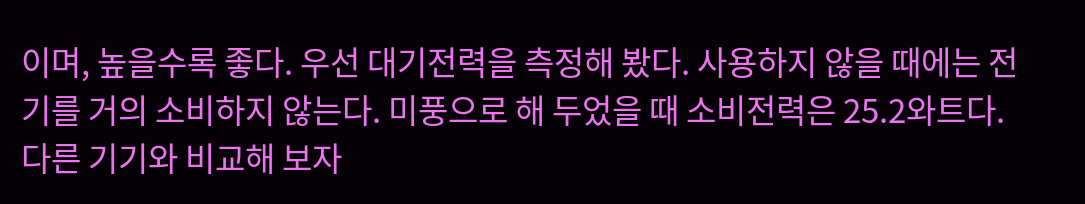이며, 높을수록 좋다. 우선 대기전력을 측정해 봤다. 사용하지 않을 때에는 전기를 거의 소비하지 않는다. 미풍으로 해 두었을 때 소비전력은 25.2와트다. 다른 기기와 비교해 보자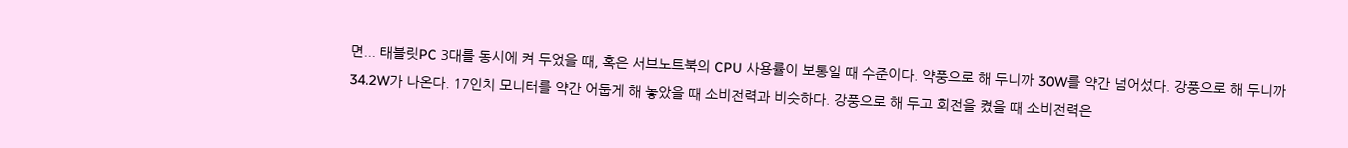면... 태블릿PC 3대를 동시에 켜 두었을 때, 혹은 서브노트북의 CPU 사용률이 보통일 때 수준이다. 약풍으로 해 두니까 30W를 약간 넘어섰다. 강풍으로 해 두니까 34.2W가 나온다. 17인치 모니터를 약간 어둡게 해 놓았을 때 소비전력과 비슷하다. 강풍으로 해 두고 회전을 켰을 때 소비전력은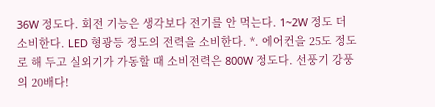36W 정도다. 회전 기능은 생각보다 전기를 안 먹는다. 1~2W 정도 더 소비한다. LED 형광등 정도의 전력을 소비한다. *. 에어컨을 25도 정도로 해 두고 실외기가 가동할 때 소비전력은 800W 정도다. 선풍기 강풍의 20배다!